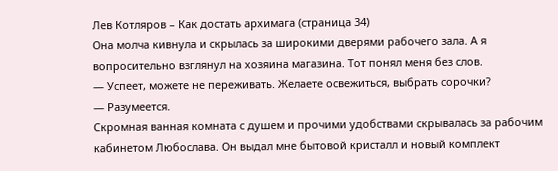Лев Котляров – Как достать архимага (страница 34)
Она молча кивнула и скрылась за широкими дверями рабочего зала. А я вопросительно взглянул на хозяина магазина. Тот понял меня без слов.
— Успеет, можете не переживать. Желаете освежиться, выбрать сорочки?
— Разумеется.
Скромная ванная комната с душем и прочими удобствами скрывалась за рабочим кабинетом Любослава. Он выдал мне бытовой кристалл и новый комплект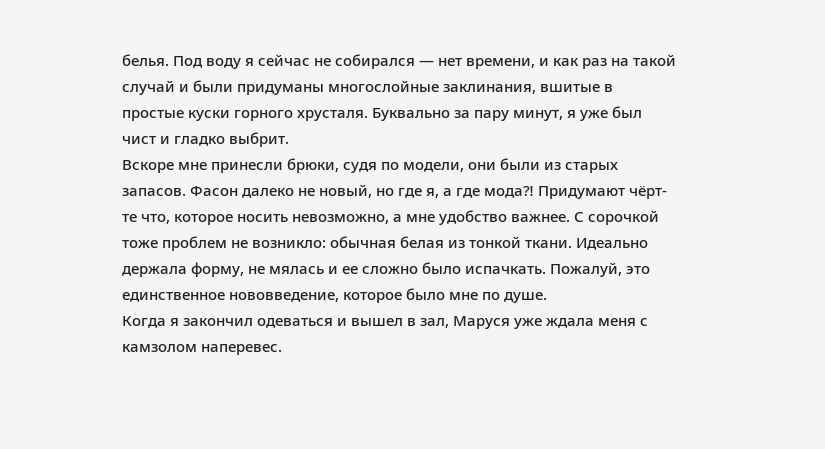белья. Под воду я сейчас не собирался — нет времени, и как раз на такой случай и были придуманы многослойные заклинания, вшитые в простые куски горного хрусталя. Буквально за пару минут, я уже был чист и гладко выбрит.
Вскоре мне принесли брюки, судя по модели, они были из старых запасов. Фасон далеко не новый, но где я, а где мода⁈ Придумают чёрт-те что, которое носить невозможно, а мне удобство важнее. С сорочкой тоже проблем не возникло: обычная белая из тонкой ткани. Идеально держала форму, не мялась и ее сложно было испачкать. Пожалуй, это единственное нововведение, которое было мне по душе.
Когда я закончил одеваться и вышел в зал, Маруся уже ждала меня с камзолом наперевес.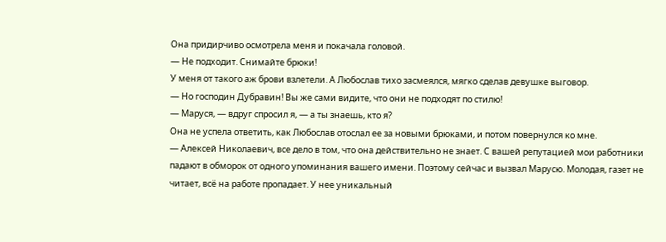Она придирчиво осмотрела меня и покачала головой.
— Не подходит. Снимайте брюки!
У меня от такого аж брови взлетели. А Любослав тихо засмеялся, мягко сделав девушке выговор.
— Но господин Дубравин! Вы же сами видите, что они не подходят по стилю!
— Маруся, — вдруг спросил я, — а ты знаешь, кто я?
Она не успела ответить, как Любослав отослал ее за новыми брюками, и потом повернулся ко мне.
— Алексей Николаевич, все дело в том, что она действительно не знает. С вашей репутацией мои работники падают в обморок от одного упоминания вашего имени. Поэтому сейчас и вызвал Марусю. Молодая, газет не читает, всё на работе пропадает. У нее уникальный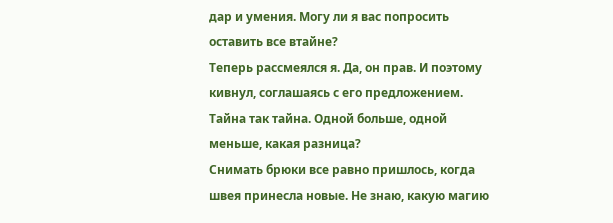дар и умения. Могу ли я вас попросить оставить все втайне?
Теперь рассмеялся я. Да, он прав. И поэтому кивнул, соглашаясь с его предложением. Тайна так тайна. Одной больше, одной меньше, какая разница?
Снимать брюки все равно пришлось, когда швея принесла новые. Не знаю, какую магию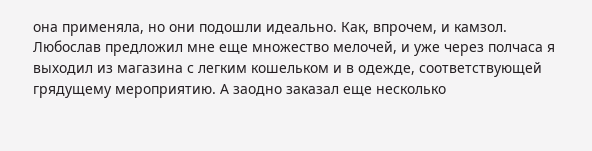она применяла, но они подошли идеально. Как, впрочем, и камзол. Любослав предложил мне еще множество мелочей, и уже через полчаса я выходил из магазина с легким кошельком и в одежде, соответствующей грядущему мероприятию. А заодно заказал еще несколько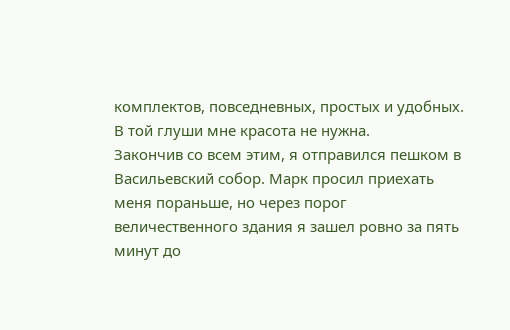комплектов, повседневных, простых и удобных. В той глуши мне красота не нужна.
Закончив со всем этим, я отправился пешком в Васильевский собор. Марк просил приехать меня пораньше, но через порог величественного здания я зашел ровно за пять минут до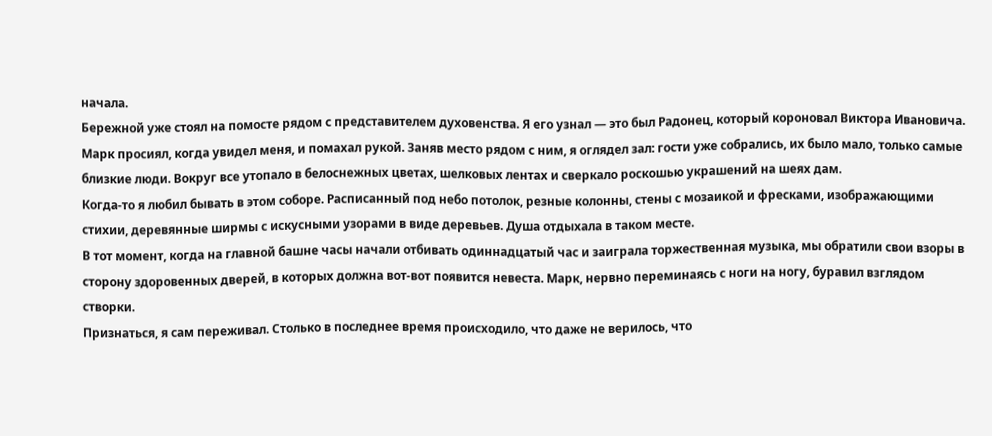начала.
Бережной уже стоял на помосте рядом с представителем духовенства. Я его узнал — это был Радонец, который короновал Виктора Ивановича.
Марк просиял, когда увидел меня, и помахал рукой. Заняв место рядом с ним, я оглядел зал: гости уже собрались, их было мало, только самые близкие люди. Вокруг все утопало в белоснежных цветах, шелковых лентах и сверкало роскошью украшений на шеях дам.
Когда-то я любил бывать в этом соборе. Расписанный под небо потолок, резные колонны, стены с мозаикой и фресками, изображающими стихии, деревянные ширмы с искусными узорами в виде деревьев. Душа отдыхала в таком месте.
В тот момент, когда на главной башне часы начали отбивать одиннадцатый час и заиграла торжественная музыка, мы обратили свои взоры в сторону здоровенных дверей, в которых должна вот-вот появится невеста. Марк, нервно переминаясь с ноги на ногу, буравил взглядом створки.
Признаться, я сам переживал. Столько в последнее время происходило, что даже не верилось, что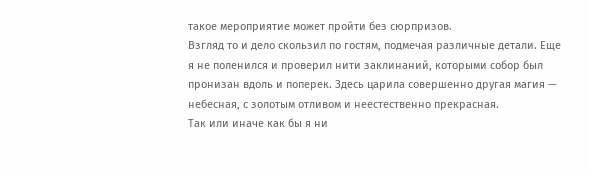такое мероприятие может пройти без сюрпризов.
Взгляд то и дело скользил по гостям, подмечая различные детали. Еще я не поленился и проверил нити заклинаний, которыми собор был пронизан вдоль и поперек. Здесь царила совершенно другая магия — небесная, с золотым отливом и неестественно прекрасная.
Так или иначе как бы я ни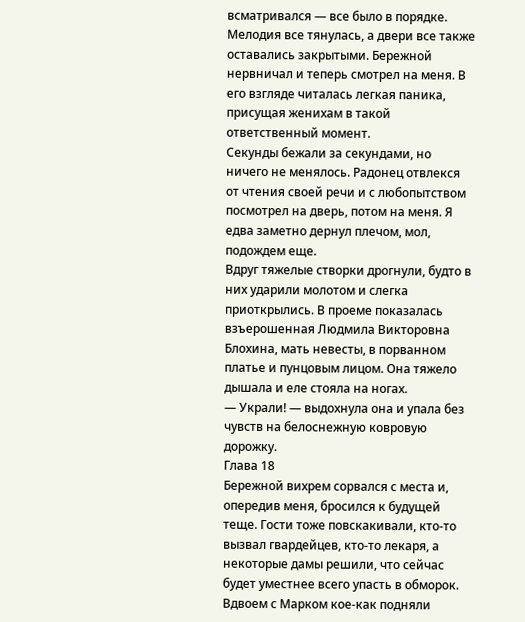всматривался — все было в порядке.
Мелодия все тянулась, а двери все также оставались закрытыми. Бережной нервничал и теперь смотрел на меня. В его взгляде читалась легкая паника, присущая женихам в такой ответственный момент.
Секунды бежали за секундами, но ничего не менялось. Радонец отвлекся от чтения своей речи и с любопытством посмотрел на дверь, потом на меня. Я едва заметно дернул плечом, мол, подождем еще.
Вдруг тяжелые створки дрогнули, будто в них ударили молотом и слегка приоткрылись. В проеме показалась взъерошенная Людмила Викторовна Блохина, мать невесты, в порванном платье и пунцовым лицом. Она тяжело дышала и еле стояла на ногах.
— Украли! — выдохнула она и упала без чувств на белоснежную ковровую дорожку.
Глава 18
Бережной вихрем сорвался с места и, опередив меня, бросился к будущей теще. Гости тоже повскакивали, кто-то вызвал гвардейцев, кто-то лекаря, а некоторые дамы решили, что сейчас будет уместнее всего упасть в обморок.
Вдвоем с Марком кое-как подняли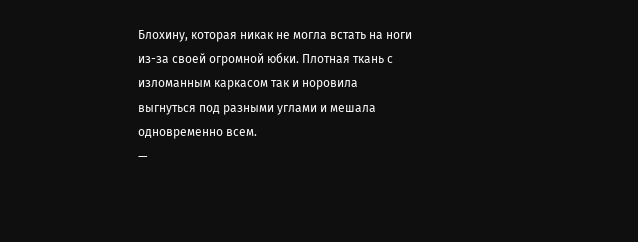Блохину, которая никак не могла встать на ноги из-за своей огромной юбки. Плотная ткань с изломанным каркасом так и норовила выгнуться под разными углами и мешала одновременно всем.
—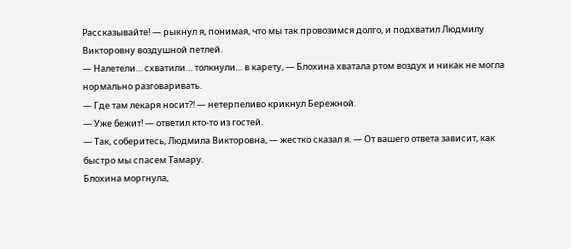Рассказывайте! — рыкнул я, понимая, что мы так провозимся долго, и подхватил Людмилу Викторовну воздушной петлей.
— Налетели… схватили… толкнули… в карету, — Блохина хватала ртом воздух и никак не могла нормально разговаривать.
— Где там лекаря носит⁈ — нетерпеливо крикнул Бережной.
— Уже бежит! — ответил кто-то из гостей.
— Так, соберитесь, Людмила Викторовна, — жестко сказал я. — От вашего ответа зависит, как быстро мы спасем Тамару.
Блохина моргнула,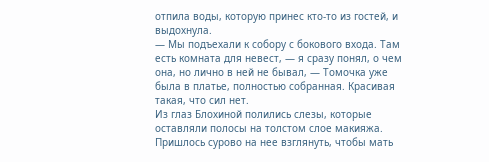отпила воды, которую принес кто-то из гостей, и выдохнула.
— Мы подъехали к собору с бокового входа. Там есть комната для невест, — я сразу понял, о чем она, но лично в ней не бывал, — Томочка уже была в платье, полностью собранная. Красивая такая, что сил нет.
Из глаз Блохиной полились слезы, которые оставляли полосы на толстом слое макияжа. Пришлось сурово на нее взглянуть, чтобы мать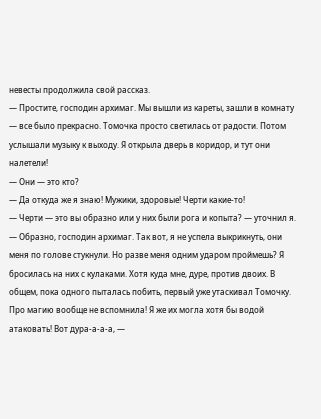невесты продолжила свой рассказ.
— Простите, господин архимаг. Мы вышли из кареты, зашли в комнату — все было прекрасно. Томочка просто светилась от радости. Потом услышали музыку к выходу. Я открыла дверь в коридор, и тут они налетели!
— Они — это кто?
— Да откуда же я знаю! Мужики, здоровые! Черти какие-то!
— Черти — это вы образно или у них были рога и копыта? — уточнил я.
— Образно, господин архимаг. Так вот, я не успела выкрикнуть, они меня по голове стукнули. Но разве меня одним ударом проймешь? Я бросилась на них с кулаками. Хотя куда мне, дуре, против двоих. В общем, пока одного пыталась побить, первый уже утаскивал Томочку. Про магию вообще не вспомнила! Я же их могла хотя бы водой атаковать! Вот дура-а-а-а, —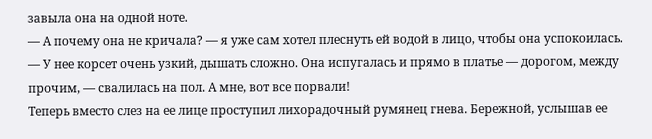завыла она на одной ноте.
— А почему она не кричала? — я уже сам хотел плеснуть ей водой в лицо, чтобы она успокоилась.
— У нее корсет очень узкий, дышать сложно. Она испугалась и прямо в платье — дорогом, между прочим, — свалилась на пол. А мне, вот все порвали!
Теперь вместо слез на ее лице проступил лихорадочный румянец гнева. Бережной, услышав ее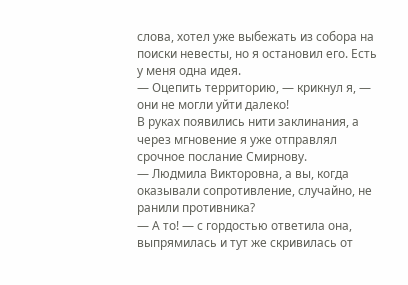слова, хотел уже выбежать из собора на поиски невесты, но я остановил его. Есть у меня одна идея.
— Оцепить территорию, — крикнул я, — они не могли уйти далеко!
В руках появились нити заклинания, а через мгновение я уже отправлял срочное послание Смирнову.
— Людмила Викторовна, а вы, когда оказывали сопротивление, случайно, не ранили противника?
— А то! — с гордостью ответила она, выпрямилась и тут же скривилась от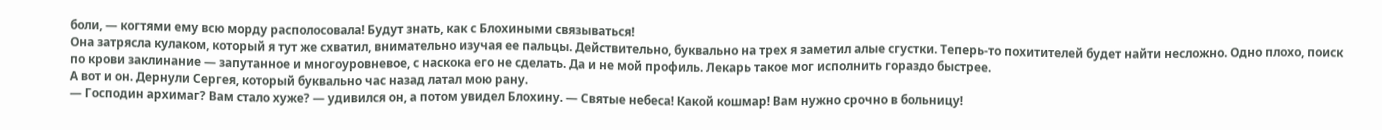боли, — когтями ему всю морду располосовала! Будут знать, как с Блохиными связываться!
Она затрясла кулаком, который я тут же схватил, внимательно изучая ее пальцы. Действительно, буквально на трех я заметил алые сгустки. Теперь-то похитителей будет найти несложно. Одно плохо, поиск по крови заклинание — запутанное и многоуровневое, с наскока его не сделать. Да и не мой профиль. Лекарь такое мог исполнить гораздо быстрее.
А вот и он. Дернули Сергея, который буквально час назад латал мою рану.
— Господин архимаг? Вам стало хуже? — удивился он, а потом увидел Блохину. — Святые небеса! Какой кошмар! Вам нужно срочно в больницу!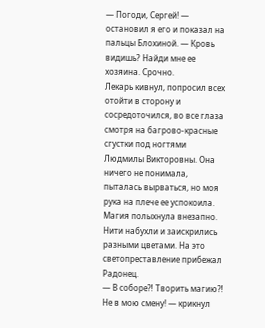— Погоди, Сергей! — остановил я его и показал на пальцы Блохиной. — Кровь видишь? Найди мне ее хозяина. Срочно.
Лекарь кивнул, попросил всех отойти в сторону и сосредоточился, во все глаза смотря на багрово-красные сгустки под ногтями Людмилы Викторовны. Она ничего не понимала, пыталась вырваться, но моя рука на плече ее успокоила.
Магия полыхнула внезапно. Нити набухли и заискрились разными цветами. На это светопреставление прибежал Радонец.
— В соборе⁈ Творить магию⁈ Не в мою смену! — крикнул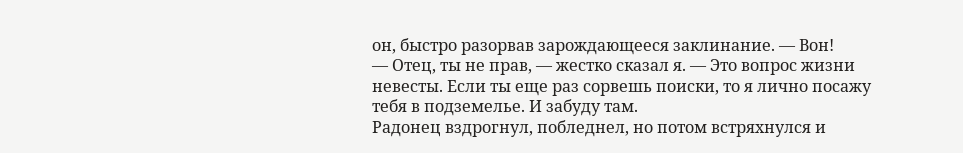он, быстро разорвав зарождающееся заклинание. — Вон!
— Отец, ты не прав, — жестко сказал я. — Это вопрос жизни невесты. Если ты еще раз сорвешь поиски, то я лично посажу тебя в подземелье. И забуду там.
Радонец вздрогнул, побледнел, но потом встряхнулся и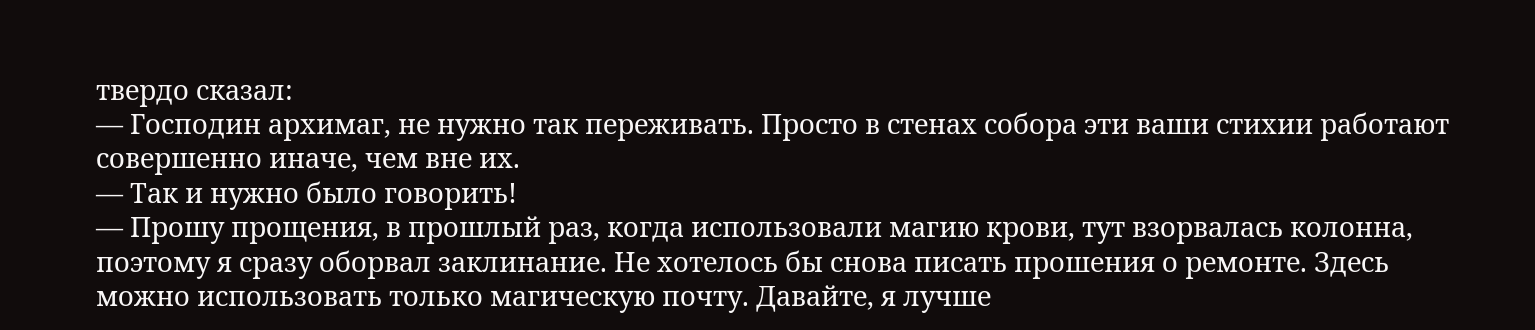твердо сказал:
— Господин архимаг, не нужно так переживать. Просто в стенах собора эти ваши стихии работают совершенно иначе, чем вне их.
— Так и нужно было говорить!
— Прошу прощения, в прошлый раз, когда использовали магию крови, тут взорвалась колонна, поэтому я сразу оборвал заклинание. Не хотелось бы снова писать прошения о ремонте. Здесь можно использовать только магическую почту. Давайте, я лучше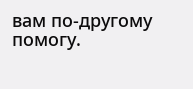вам по-другому помогу.